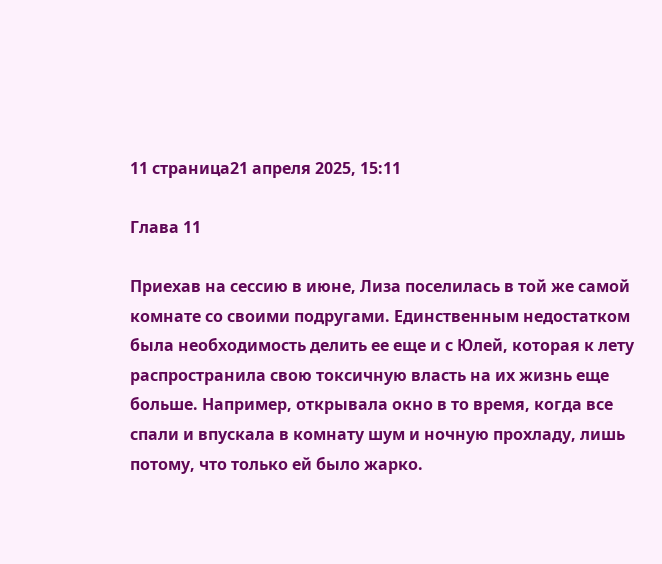11 страница21 апреля 2025, 15:11

Глава 11

Приехав на сессию в июне, Лиза поселилась в той же самой комнате со своими подругами. Единственным недостатком была необходимость делить ее еще и с Юлей, которая к лету распространила свою токсичную власть на их жизнь еще больше. Например, открывала окно в то время, когда все спали и впускала в комнату шум и ночную прохладу, лишь потому, что только ей было жарко.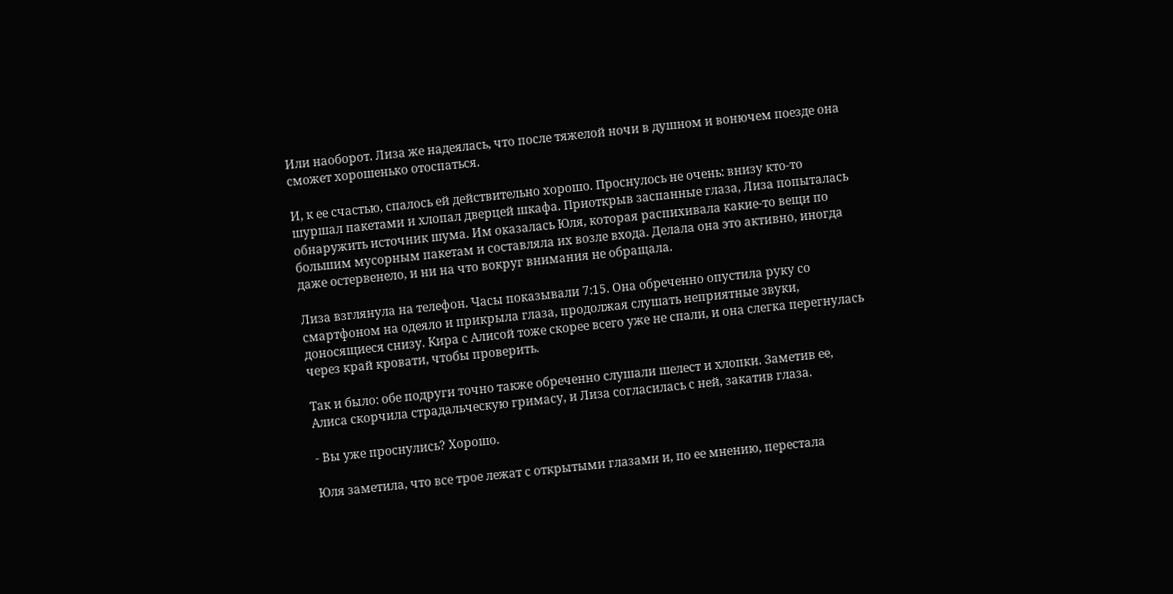Или наоборот. Лиза же надеялась, что после тяжелой ночи в душном и вонючем поезде она сможет хорошенько отоспаться.

И, к ее счастью, спалось ей действительно хорошо. Проснулось не очень: внизу кто-то шуршал пакетами и хлопал дверцей шкафа. Приоткрыв заспанные глаза, Лиза попыталась обнаружить источник шума. Им оказалась Юля, которая распихивала какие-то вещи по большим мусорным пакетам и составляла их возле входа. Делала она это активно, иногда даже остервенело, и ни на что вокруг внимания не обращала.

Лиза взглянула на телефон. Часы показывали 7:15. Она обреченно опустила руку со смартфоном на одеяло и прикрыла глаза, продолжая слушать неприятные звуки, доносящиеся снизу. Кира с Алисой тоже скорее всего уже не спали, и она слегка перегнулась через край кровати, чтобы проверить.

Так и было: обе подруги точно также обреченно слушали шелест и хлопки. Заметив ее, Алиса скорчила страдальческую гримасу, и Лиза согласилась с ней, закатив глаза.

- Вы уже проснулись? Хорошо.

Юля заметила, что все трое лежат с открытыми глазами и, по ее мнению, перестала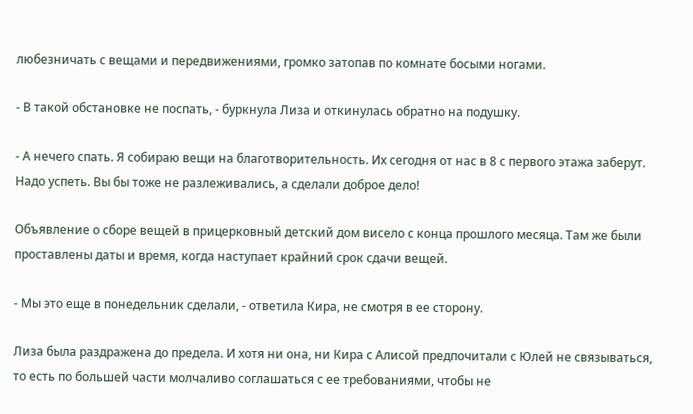любезничать с вещами и передвижениями, громко затопав по комнате босыми ногами.

- В такой обстановке не поспать, - буркнула Лиза и откинулась обратно на подушку.

- А нечего спать. Я собираю вещи на благотворительность. Их сегодня от нас в 8 с первого этажа заберут. Надо успеть. Вы бы тоже не разлеживались, а сделали доброе дело!

Объявление о сборе вещей в прицерковный детский дом висело с конца прошлого месяца. Там же были проставлены даты и время, когда наступает крайний срок сдачи вещей.

- Мы это еще в понедельник сделали, - ответила Кира, не смотря в ее сторону.

Лиза была раздражена до предела. И хотя ни она, ни Кира с Алисой предпочитали с Юлей не связываться, то есть по большей части молчаливо соглашаться с ее требованиями, чтобы не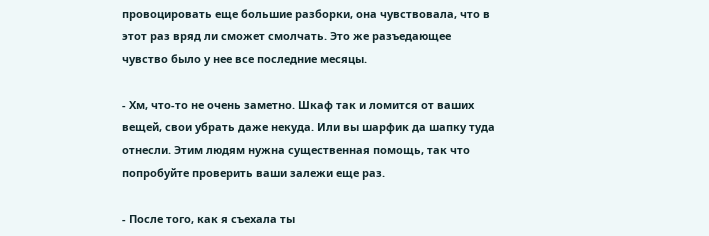провоцировать еще большие разборки, она чувствовала, что в этот раз вряд ли сможет смолчать. Это же разъедающее чувство было у нее все последние месяцы.

- Хм, что-то не очень заметно. Шкаф так и ломится от ваших вещей, свои убрать даже некуда. Или вы шарфик да шапку туда отнесли. Этим людям нужна существенная помощь, так что попробуйте проверить ваши залежи еще раз.

- После того, как я съехала ты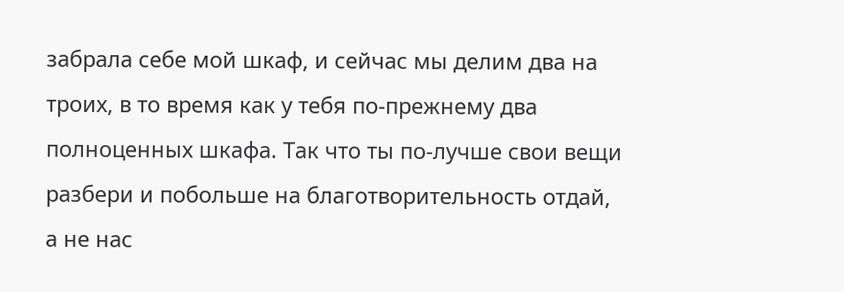забрала себе мой шкаф, и сейчас мы делим два на троих, в то время как у тебя по-прежнему два полноценных шкафа. Так что ты по-лучше свои вещи разбери и побольше на благотворительность отдай, а не нас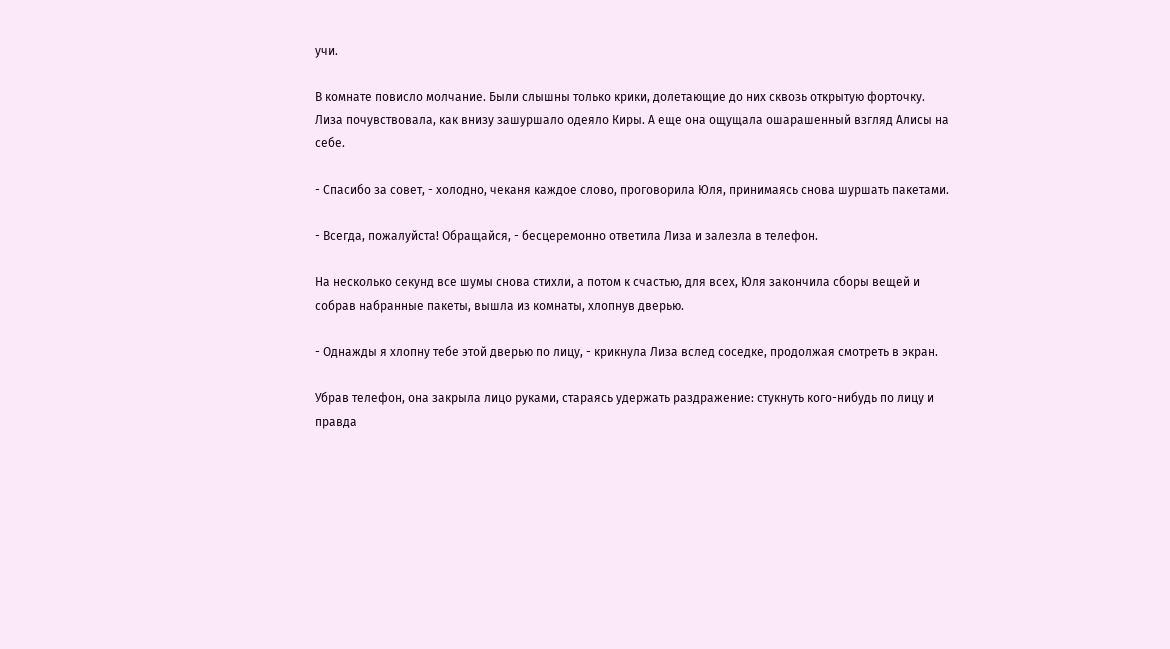учи.

В комнате повисло молчание. Были слышны только крики, долетающие до них сквозь открытую форточку. Лиза почувствовала, как внизу зашуршало одеяло Киры. А еще она ощущала ошарашенный взгляд Алисы на себе.

- Спасибо за совет, - холодно, чеканя каждое слово, проговорила Юля, принимаясь снова шуршать пакетами.

- Всегда, пожалуйста! Обращайся, - бесцеремонно ответила Лиза и залезла в телефон.

На несколько секунд все шумы снова стихли, а потом к счастью, для всех, Юля закончила сборы вещей и собрав набранные пакеты, вышла из комнаты, хлопнув дверью.

- Однажды я хлопну тебе этой дверью по лицу, - крикнула Лиза вслед соседке, продолжая смотреть в экран.

Убрав телефон, она закрыла лицо руками, стараясь удержать раздражение: стукнуть кого-нибудь по лицу и правда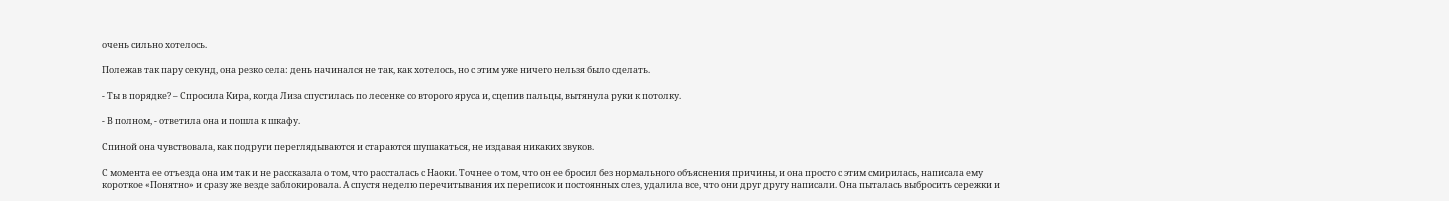очень сильно хотелось.

Полежав так пару секунд, она резко села: день начинался не так, как хотелось, но с этим уже ничего нельзя было сделать.

- Ты в порядке? – Спросила Кира, когда Лиза спустилась по лесенке со второго яруса и, сцепив пальцы, вытянула руки к потолку.

- В полном, - ответила она и пошла к шкафу.

Спиной она чувствовала, как подруги переглядываются и стараются шушакаться, не издавая никаких звуков.

С момента ее отъезда она им так и не рассказала о том, что рассталась с Наоки. Точнее о том, что он ее бросил без нормального объяснения причины, и она просто с этим смирилась, написала ему короткое «Понятно» и сразу же везде заблокировала. А спустя неделю перечитывания их переписок и постоянных слез, удалила все, что они друг другу написали. Она пыталась выбросить сережки и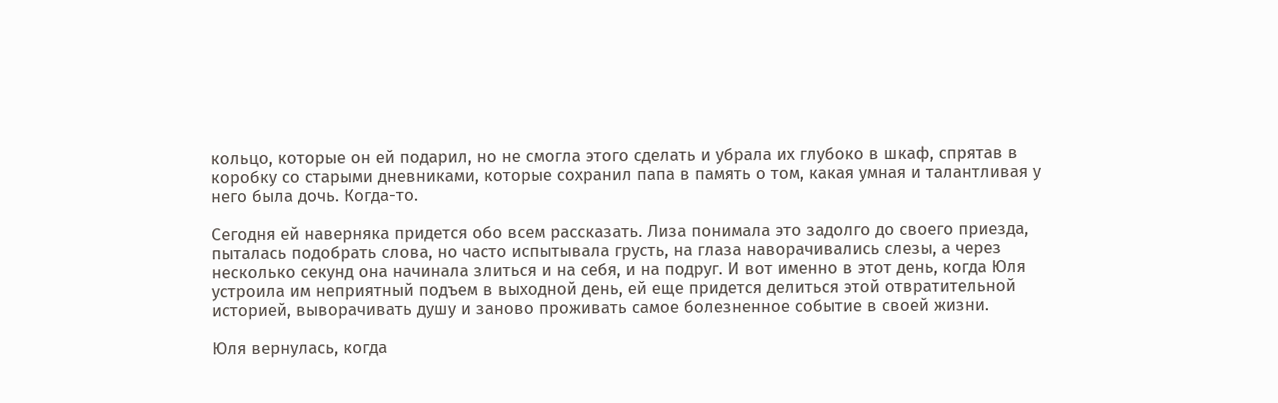кольцо, которые он ей подарил, но не смогла этого сделать и убрала их глубоко в шкаф, спрятав в коробку со старыми дневниками, которые сохранил папа в память о том, какая умная и талантливая у него была дочь. Когда-то.

Сегодня ей наверняка придется обо всем рассказать. Лиза понимала это задолго до своего приезда, пыталась подобрать слова, но часто испытывала грусть, на глаза наворачивались слезы, а через несколько секунд она начинала злиться и на себя, и на подруг. И вот именно в этот день, когда Юля устроила им неприятный подъем в выходной день, ей еще придется делиться этой отвратительной историей, выворачивать душу и заново проживать самое болезненное событие в своей жизни.

Юля вернулась, когда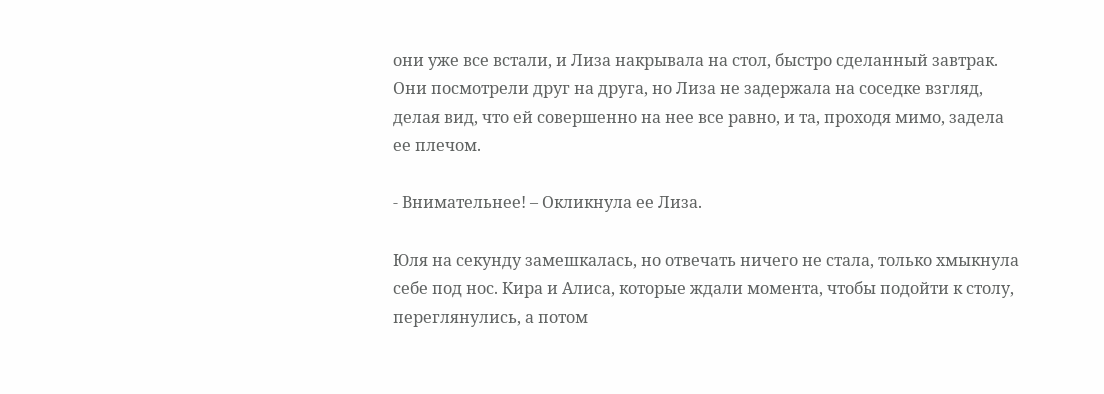они уже все встали, и Лиза накрывала на стол, быстро сделанный завтрак. Они посмотрели друг на друга, но Лиза не задержала на соседке взгляд, делая вид, что ей совершенно на нее все равно, и та, проходя мимо, задела ее плечом.

- Внимательнее! – Окликнула ее Лиза.

Юля на секунду замешкалась, но отвечать ничего не стала, только хмыкнула себе под нос. Кира и Алиса, которые ждали момента, чтобы подойти к столу, переглянулись, а потом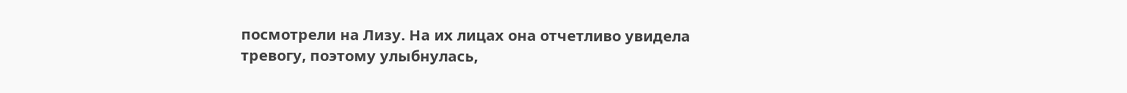посмотрели на Лизу. На их лицах она отчетливо увидела тревогу, поэтому улыбнулась,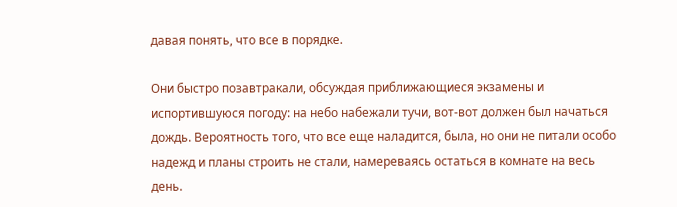давая понять, что все в порядке.

Они быстро позавтракали, обсуждая приближающиеся экзамены и испортившуюся погоду: на небо набежали тучи, вот-вот должен был начаться дождь. Вероятность того, что все еще наладится, была, но они не питали особо надежд и планы строить не стали, намереваясь остаться в комнате на весь день.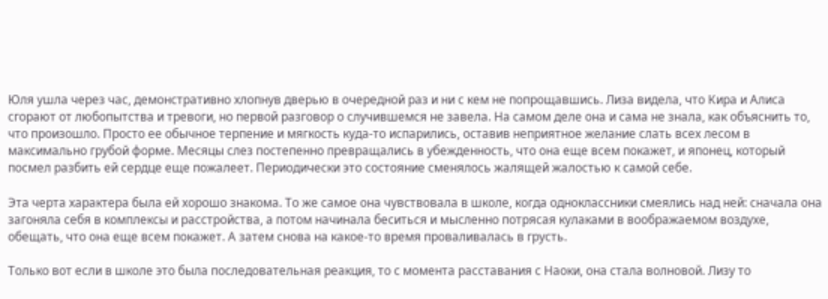Юля ушла через час, демонстративно хлопнув дверью в очередной раз и ни с кем не попрощавшись. Лиза видела, что Кира и Алиса сгорают от любопытства и тревоги, но первой разговор о случившемся не завела. На самом деле она и сама не знала, как объяснить то, что произошло. Просто ее обычное терпение и мягкость куда-то испарились, оставив неприятное желание слать всех лесом в максимально грубой форме. Месяцы слез постепенно превращались в убежденность, что она еще всем покажет, и японец, который посмел разбить ей сердце еще пожалеет. Периодически это состояние сменялось жалящей жалостью к самой себе.

Эта черта характера была ей хорошо знакома. То же самое она чувствовала в школе, когда одноклассники смеялись над ней: сначала она загоняла себя в комплексы и расстройства, а потом начинала беситься и мысленно потрясая кулаками в воображаемом воздухе, обещать, что она еще всем покажет. А затем снова на какое-то время проваливалась в грусть.

Только вот если в школе это была последовательная реакция, то с момента расставания с Наоки, она стала волновой. Лизу то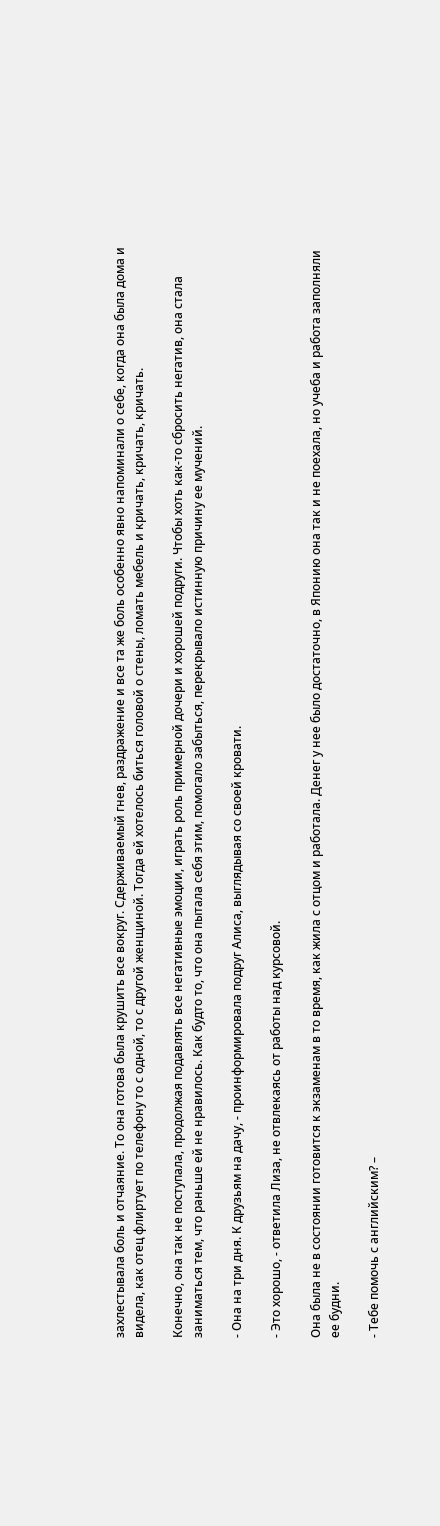захлестывала боль и отчаяние. То она готова была крушить все вокруг. Сдерживаемый гнев, раздражение и все та же боль особенно явно напоминали о себе, когда она была дома и видела, как отец флиртует по телефону то с одной, то с другой женщиной. Тогда ей хотелось биться головой о стены, ломать мебель и кричать, кричать, кричать.

Конечно, она так не поступала, продолжая подавлять все негативные эмоции, играть роль примерной дочери и хорошей подруги. Чтобы хоть как-то сбросить негатив, она стала заниматься тем, что раньше ей не нравилось. Как будто то, что она пытала себя этим, помогало забыться, перекрывало истинную причину ее мучений.

- Она на три дня. К друзьям на дачу, - проинформировала подруг Алиса, выглядывая со своей кровати.

- Это хорошо, - ответила Лиза, не отвлекаясь от работы над курсовой.

Она была не в состоянии готовится к экзаменам в то время, как жила с отцом и работала. Денег у нее было достаточно, в Японию она так и не поехала, но учеба и работа заполняли ее будни.

- Тебе помочь с английским? –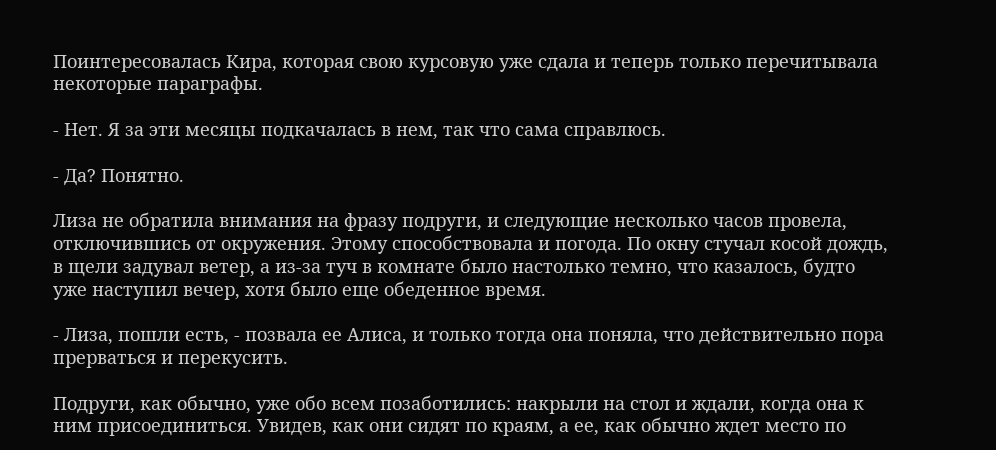Поинтересовалась Кира, которая свою курсовую уже сдала и теперь только перечитывала некоторые параграфы.

- Нет. Я за эти месяцы подкачалась в нем, так что сама справлюсь.

- Да? Понятно.

Лиза не обратила внимания на фразу подруги, и следующие несколько часов провела, отключившись от окружения. Этому способствовала и погода. По окну стучал косой дождь, в щели задувал ветер, а из-за туч в комнате было настолько темно, что казалось, будто уже наступил вечер, хотя было еще обеденное время.

- Лиза, пошли есть, - позвала ее Алиса, и только тогда она поняла, что действительно пора прерваться и перекусить.

Подруги, как обычно, уже обо всем позаботились: накрыли на стол и ждали, когда она к ним присоединиться. Увидев, как они сидят по краям, а ее, как обычно ждет место по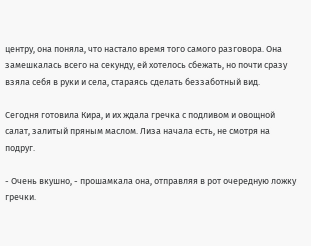центру, она поняла, что настало время того самого разговора. Она замешкалась всего на секунду, ей хотелось сбежать, но почти сразу взяла себя в руки и села, стараясь сделать беззаботный вид.

Сегодня готовила Кира, и их ждала гречка с подливом и овощной салат, залитый пряным маслом. Лиза начала есть, не смотря на подруг.

- Очень вкушно, - прошамкала она, отправляя в рот очередную ложку гречки.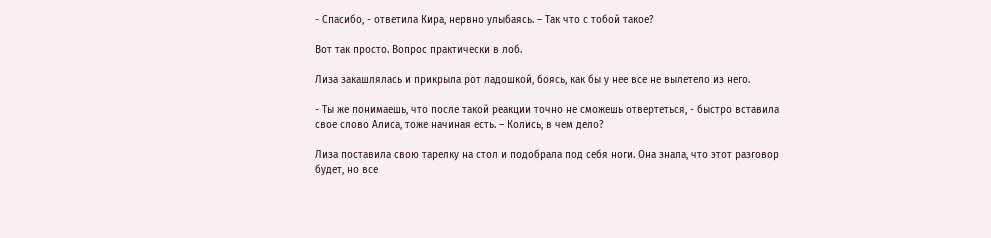- Спасибо, - ответила Кира, нервно улыбаясь. – Так что с тобой такое?

Вот так просто. Вопрос практически в лоб.

Лиза закашлялась и прикрыла рот ладошкой, боясь, как бы у нее все не вылетело из него.

- Ты же понимаешь, что после такой реакции точно не сможешь отвертеться, - быстро вставила свое слово Алиса, тоже начиная есть. – Колись, в чем дело?

Лиза поставила свою тарелку на стол и подобрала под себя ноги. Она знала, что этот разговор будет, но все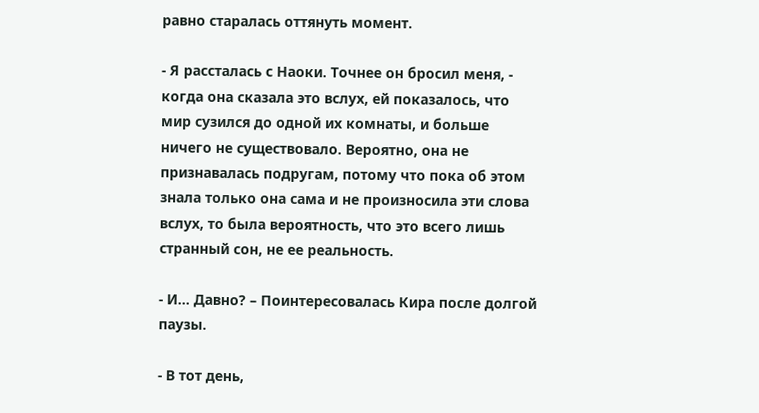равно старалась оттянуть момент.

- Я рассталась с Наоки. Точнее он бросил меня, - когда она сказала это вслух, ей показалось, что мир сузился до одной их комнаты, и больше ничего не существовало. Вероятно, она не признавалась подругам, потому что пока об этом знала только она сама и не произносила эти слова вслух, то была вероятность, что это всего лишь странный сон, не ее реальность.

- И... Давно? – Поинтересовалась Кира после долгой паузы.

- В тот день,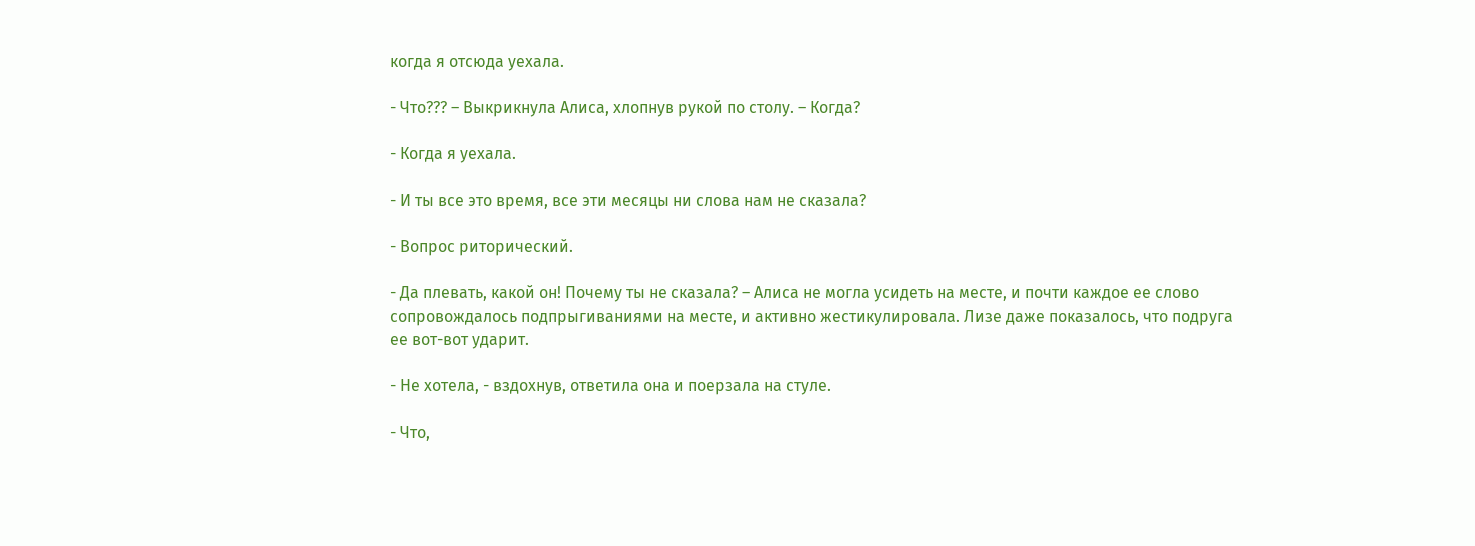когда я отсюда уехала.

- Что??? – Выкрикнула Алиса, хлопнув рукой по столу. – Когда?

- Когда я уехала.

- И ты все это время, все эти месяцы ни слова нам не сказала?

- Вопрос риторический.

- Да плевать, какой он! Почему ты не сказала? – Алиса не могла усидеть на месте, и почти каждое ее слово сопровождалось подпрыгиваниями на месте, и активно жестикулировала. Лизе даже показалось, что подруга ее вот-вот ударит.

- Не хотела, - вздохнув, ответила она и поерзала на стуле.

- Что,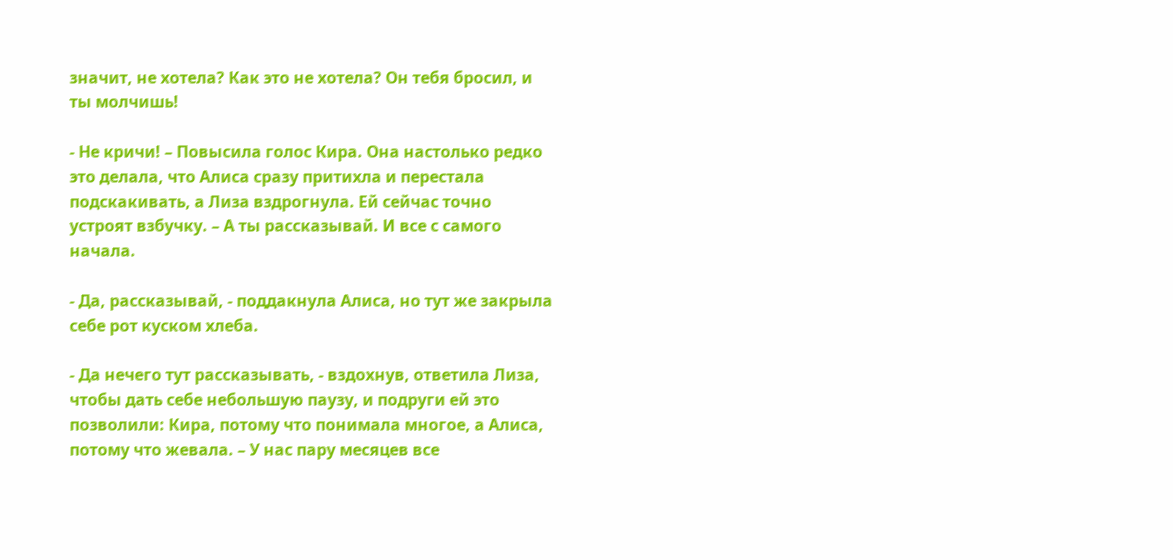значит, не хотела? Как это не хотела? Он тебя бросил, и ты молчишь!

- Не кричи! – Повысила голос Кира. Она настолько редко это делала, что Алиса сразу притихла и перестала подскакивать, а Лиза вздрогнула. Ей сейчас точно устроят взбучку. – А ты рассказывай. И все с самого начала.

- Да, рассказывай, - поддакнула Алиса, но тут же закрыла себе рот куском хлеба.

- Да нечего тут рассказывать, - вздохнув, ответила Лиза, чтобы дать себе небольшую паузу, и подруги ей это позволили: Кира, потому что понимала многое, а Алиса, потому что жевала. – У нас пару месяцев все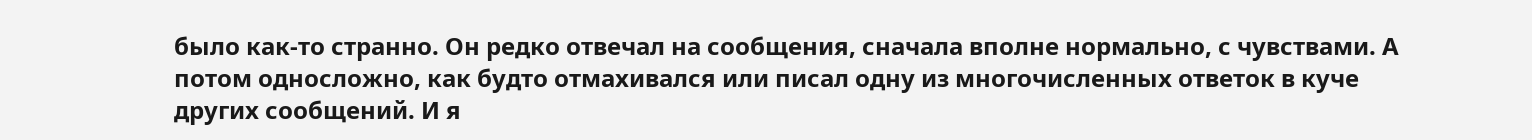было как-то странно. Он редко отвечал на сообщения, сначала вполне нормально, с чувствами. А потом односложно, как будто отмахивался или писал одну из многочисленных ответок в куче других сообщений. И я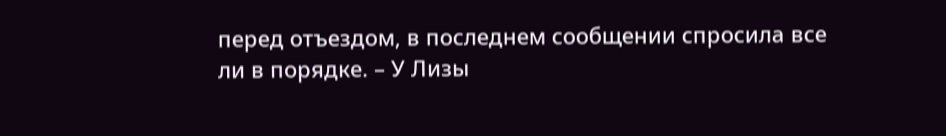перед отъездом, в последнем сообщении спросила все ли в порядке. – У Лизы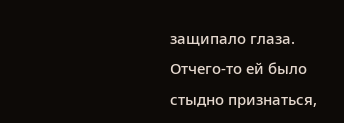защипало глаза. Отчего-то ей было стыдно признаться,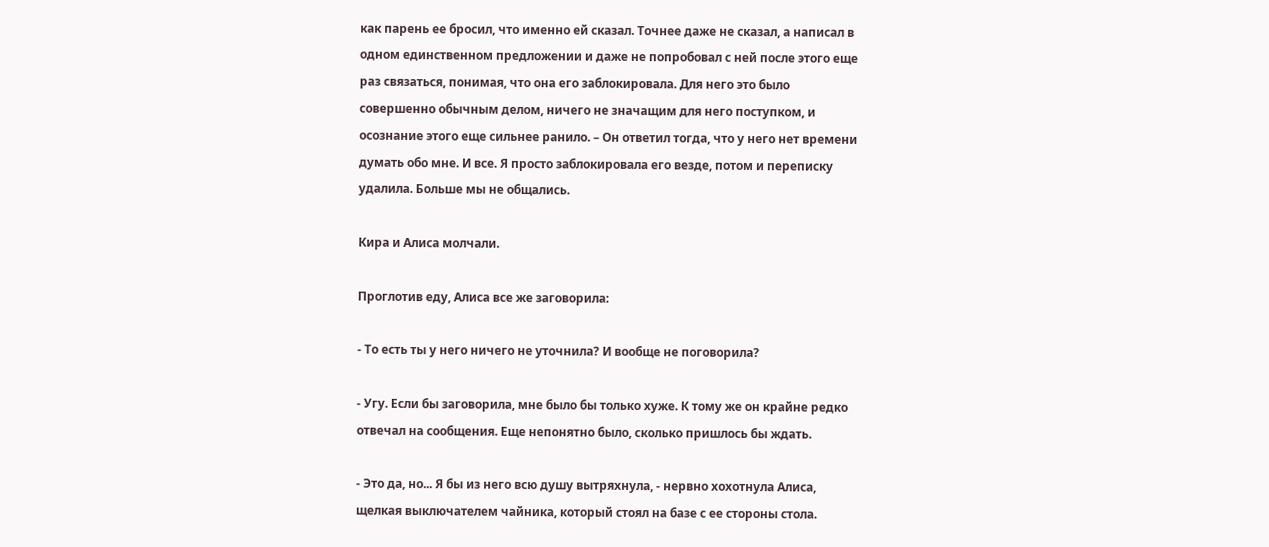как парень ее бросил, что именно ей сказал. Точнее даже не сказал, а написал в одном единственном предложении и даже не попробовал с ней после этого еще раз связаться, понимая, что она его заблокировала. Для него это было совершенно обычным делом, ничего не значащим для него поступком, и осознание этого еще сильнее ранило. – Он ответил тогда, что у него нет времени думать обо мне. И все. Я просто заблокировала его везде, потом и переписку удалила. Больше мы не общались.

Кира и Алиса молчали.

Проглотив еду, Алиса все же заговорила:

- То есть ты у него ничего не уточнила? И вообще не поговорила?

- Угу. Если бы заговорила, мне было бы только хуже. К тому же он крайне редко отвечал на сообщения. Еще непонятно было, сколько пришлось бы ждать.

- Это да, но... Я бы из него всю душу вытряхнула, - нервно хохотнула Алиса, щелкая выключателем чайника, который стоял на базе с ее стороны стола.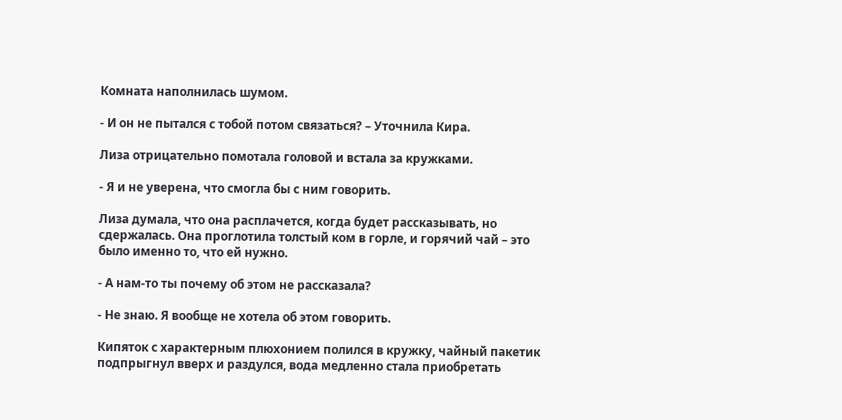Комната наполнилась шумом.

- И он не пытался с тобой потом связаться? – Уточнила Кира.

Лиза отрицательно помотала головой и встала за кружками.

- Я и не уверена, что смогла бы с ним говорить.

Лиза думала, что она расплачется, когда будет рассказывать, но сдержалась. Она проглотила толстый ком в горле, и горячий чай – это было именно то, что ей нужно.

- А нам-то ты почему об этом не рассказала?

- Не знаю. Я вообще не хотела об этом говорить.

Кипяток с характерным плюхонием полился в кружку, чайный пакетик подпрыгнул вверх и раздулся, вода медленно стала приобретать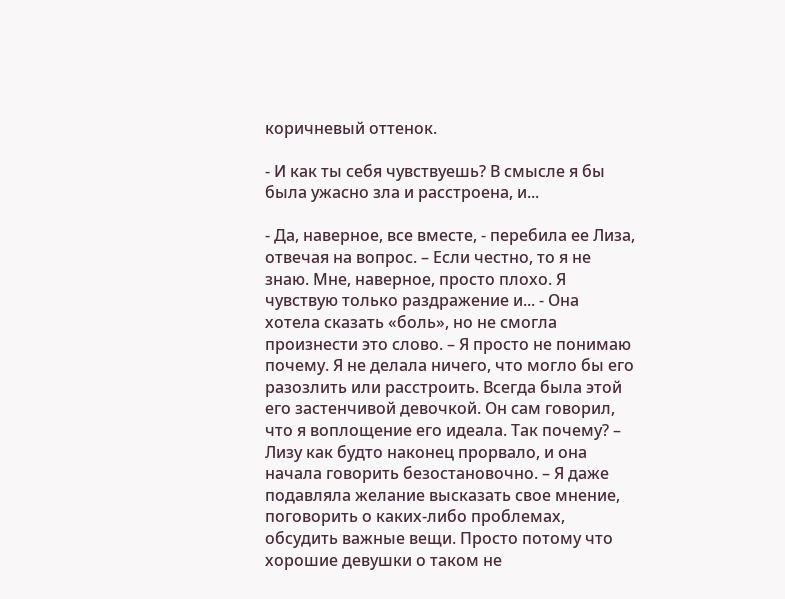коричневый оттенок.

- И как ты себя чувствуешь? В смысле я бы была ужасно зла и расстроена, и...

- Да, наверное, все вместе, - перебила ее Лиза, отвечая на вопрос. – Если честно, то я не знаю. Мне, наверное, просто плохо. Я чувствую только раздражение и... - Она хотела сказать «боль», но не смогла произнести это слово. – Я просто не понимаю почему. Я не делала ничего, что могло бы его разозлить или расстроить. Всегда была этой его застенчивой девочкой. Он сам говорил, что я воплощение его идеала. Так почему? – Лизу как будто наконец прорвало, и она начала говорить безостановочно. – Я даже подавляла желание высказать свое мнение, поговорить о каких-либо проблемах, обсудить важные вещи. Просто потому что хорошие девушки о таком не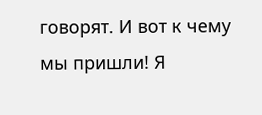говорят. И вот к чему мы пришли! Я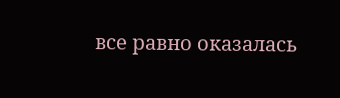все равно оказалась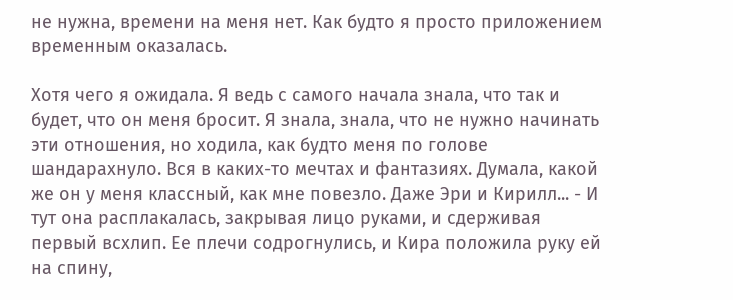не нужна, времени на меня нет. Как будто я просто приложением временным оказалась.

Хотя чего я ожидала. Я ведь с самого начала знала, что так и будет, что он меня бросит. Я знала, знала, что не нужно начинать эти отношения, но ходила, как будто меня по голове шандарахнуло. Вся в каких-то мечтах и фантазиях. Думала, какой же он у меня классный, как мне повезло. Даже Эри и Кирилл... - И тут она расплакалась, закрывая лицо руками, и сдерживая первый всхлип. Ее плечи содрогнулись, и Кира положила руку ей на спину,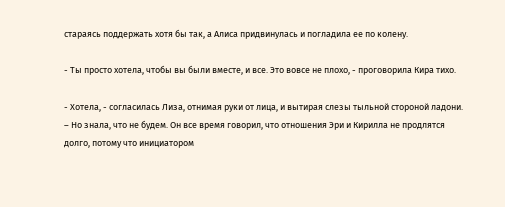стараясь поддержать хотя бы так, а Алиса придвинулась и погладила ее по колену.

- Ты просто хотела, чтобы вы были вместе, и все. Это вовсе не плохо, - проговорила Кира тихо.

- Хотела, - согласилась Лиза, отнимая руки от лица, и вытирая слезы тыльной стороной ладони. – Но знала, что не будем. Он все время говорил, что отношения Эри и Кирилла не продлятся долго, потому что инициатором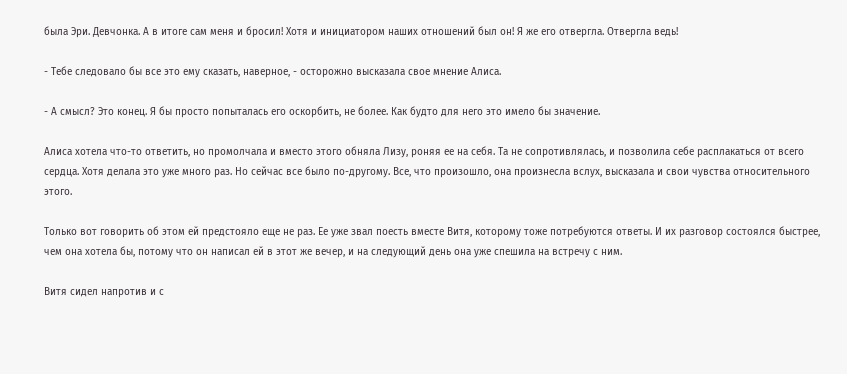была Эри. Девчонка. А в итоге сам меня и бросил! Хотя и инициатором наших отношений был он! Я же его отвергла. Отвергла ведь!

- Тебе следовало бы все это ему сказать, наверное, - осторожно высказала свое мнение Алиса.

- А смысл? Это конец. Я бы просто попыталась его оскорбить, не более. Как будто для него это имело бы значение.

Алиса хотела что-то ответить, но промолчала и вместо этого обняла Лизу, роняя ее на себя. Та не сопротивлялась, и позволила себе расплакаться от всего сердца. Хотя делала это уже много раз. Но сейчас все было по-другому. Все, что произошло, она произнесла вслух, высказала и свои чувства относительного этого.

Только вот говорить об этом ей предстояло еще не раз. Ее уже звал поесть вместе Витя, которому тоже потребуются ответы. И их разговор состоялся быстрее, чем она хотела бы, потому что он написал ей в этот же вечер, и на следующий день она уже спешила на встречу с ним.

Витя сидел напротив и с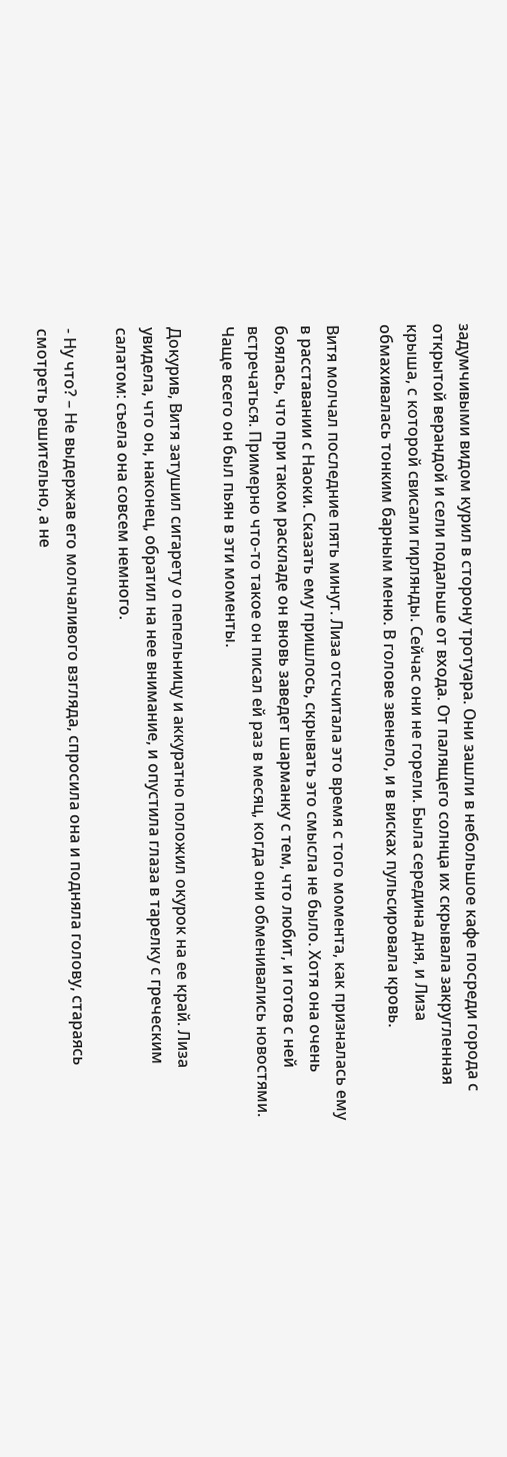задумчивыми видом курил в сторону тротуара. Они зашли в небольшое кафе посреди города с открытой верандой и сели подальше от входа. От палящего солнца их скрывала закругленная крыша, с которой свисали гирлянды. Сейчас они не горели. Была середина дня, и Лиза обмахивалась тонким барным меню. В голове звенело, и в висках пульсировала кровь.

Витя молчал последние пять минут. Лиза отсчитала это время с того момента, как призналась ему в расставании с Наоки. Сказать ему пришлось, скрывать это смысла не было. Хотя она очень боялась, что при таком раскладе он вновь заведет шарманку с тем, что любит, и готов с ней встречаться. Примерно что-то такое он писал ей раз в месяц, когда они обменивались новостями. Чаще всего он был пьян в эти моменты.

Докурив, Витя затушил сигарету о пепельницу и аккуратно положил окурок на ее край. Лиза увидела, что он, наконец, обратил на нее внимание, и опустила глаза в тарелку с греческим салатом: съела она совсем немного.

- Ну что? – Не выдержав его молчаливого взгляда, спросила она и подняла голову, стараясь смотреть решительно, а не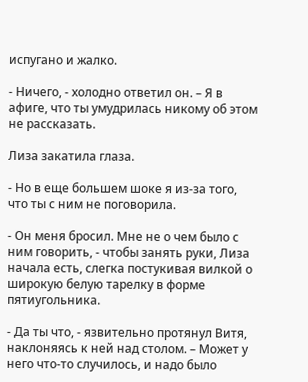испугано и жалко.

- Ничего, - холодно ответил он. – Я в афиге, что ты умудрилась никому об этом не рассказать.

Лиза закатила глаза.

- Но в еще большем шоке я из-за того, что ты с ним не поговорила.

- Он меня бросил. Мне не о чем было с ним говорить, - чтобы занять руки, Лиза начала есть, слегка постукивая вилкой о широкую белую тарелку в форме пятиугольника.

- Да ты что, - язвительно протянул Витя, наклоняясь к ней над столом. – Может у него что-то случилось, и надо было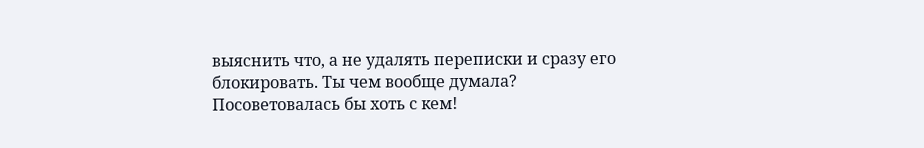выяснить что, а не удалять переписки и сразу его блокировать. Ты чем вообще думала? Посоветовалась бы хоть с кем!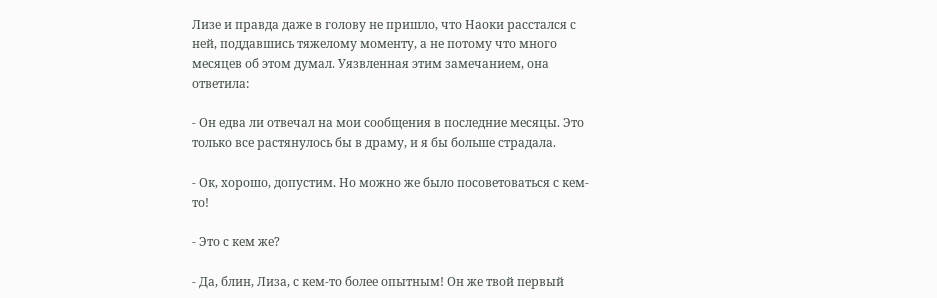Лизе и правда даже в голову не пришло, что Наоки расстался с ней, поддавшись тяжелому моменту, а не потому что много месяцев об этом думал. Уязвленная этим замечанием, она ответила:

- Он едва ли отвечал на мои сообщения в последние месяцы. Это только все растянулось бы в драму, и я бы больше страдала.

- Ок, хорошо, допустим. Но можно же было посоветоваться с кем-то!

- Это с кем же?

- Да, блин, Лиза, с кем-то более опытным! Он же твой первый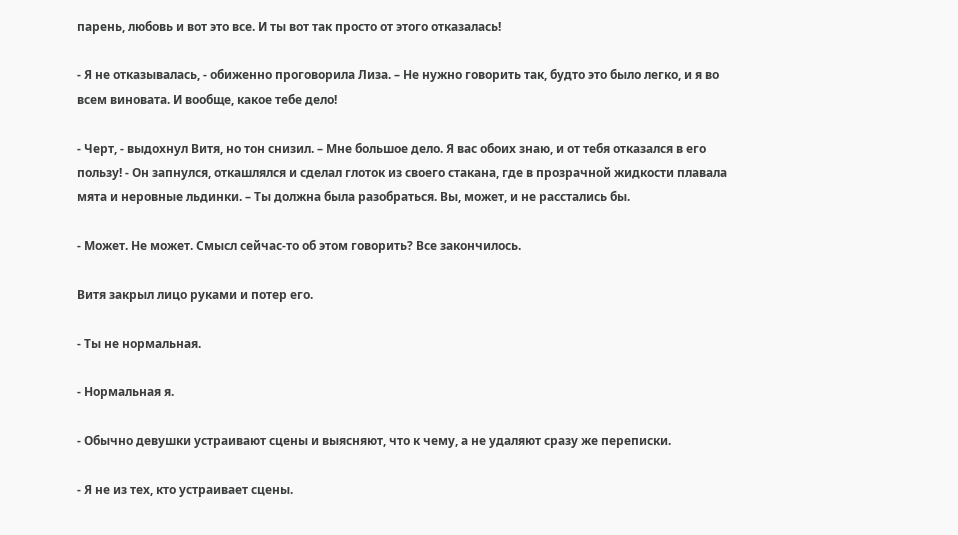парень, любовь и вот это все. И ты вот так просто от этого отказалась!

- Я не отказывалась, - обиженно проговорила Лиза. – Не нужно говорить так, будто это было легко, и я во всем виновата. И вообще, какое тебе дело!

- Черт, - выдохнул Витя, но тон снизил. – Мне большое дело. Я вас обоих знаю, и от тебя отказался в его пользу! - Он запнулся, откашлялся и сделал глоток из своего стакана, где в прозрачной жидкости плавала мята и неровные льдинки. – Ты должна была разобраться. Вы, может, и не расстались бы.

- Может. Не может. Смысл сейчас-то об этом говорить? Все закончилось.

Витя закрыл лицо руками и потер его.

- Ты не нормальная.

- Нормальная я.

- Обычно девушки устраивают сцены и выясняют, что к чему, а не удаляют сразу же переписки.

- Я не из тех, кто устраивает сцены.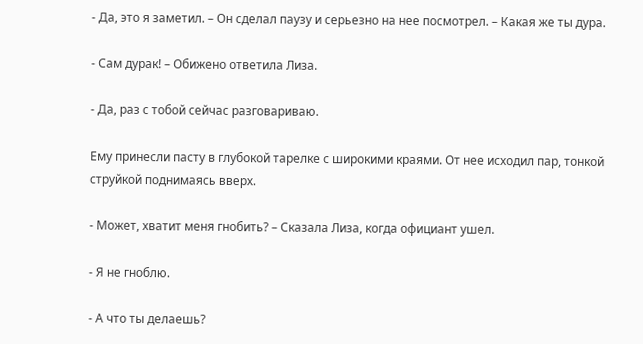- Да, это я заметил. – Он сделал паузу и серьезно на нее посмотрел. – Какая же ты дура.

- Сам дурак! – Обижено ответила Лиза.

- Да, раз с тобой сейчас разговариваю.

Ему принесли пасту в глубокой тарелке с широкими краями. От нее исходил пар, тонкой струйкой поднимаясь вверх.

- Может, хватит меня гнобить? – Сказала Лиза, когда официант ушел.

- Я не гноблю.

- А что ты делаешь?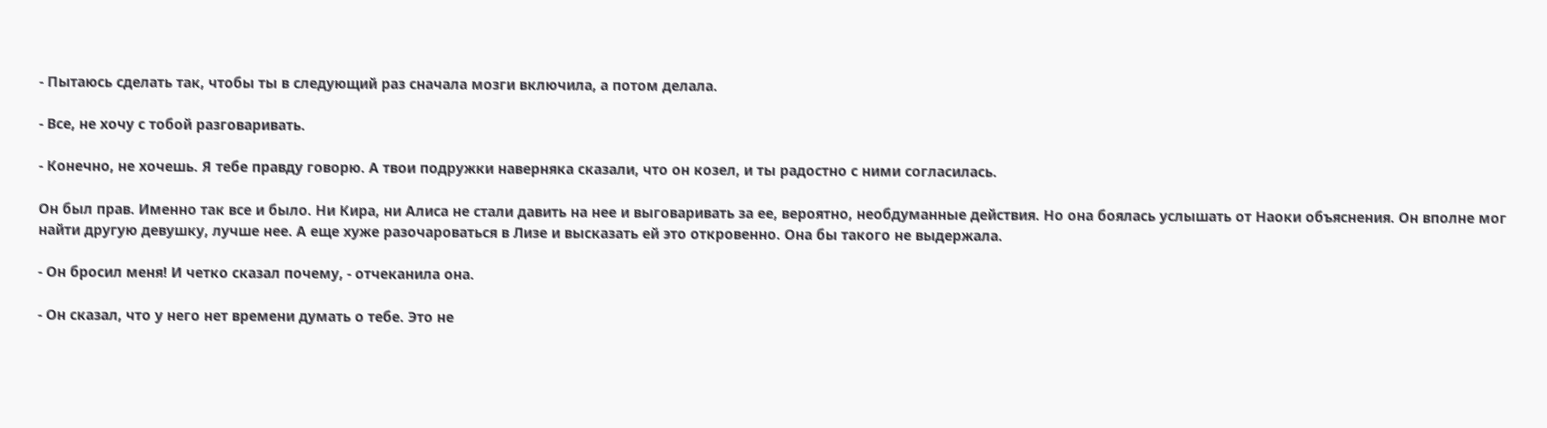- Пытаюсь сделать так, чтобы ты в следующий раз сначала мозги включила, а потом делала.

- Все, не хочу с тобой разговаривать.

- Конечно, не хочешь. Я тебе правду говорю. А твои подружки наверняка сказали, что он козел, и ты радостно с ними согласилась.

Он был прав. Именно так все и было. Ни Кира, ни Алиса не стали давить на нее и выговаривать за ее, вероятно, необдуманные действия. Но она боялась услышать от Наоки объяснения. Он вполне мог найти другую девушку, лучше нее. А еще хуже разочароваться в Лизе и высказать ей это откровенно. Она бы такого не выдержала.

- Он бросил меня! И четко сказал почему, - отчеканила она.

- Он сказал, что у него нет времени думать о тебе. Это не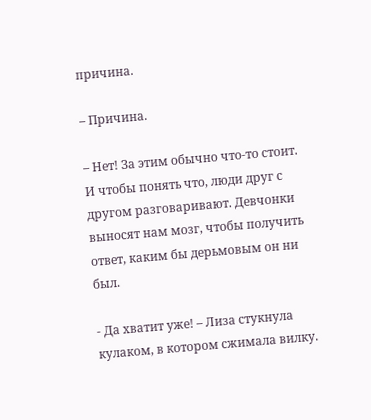причина.

– Причина.

– Нет! За этим обычно что-то стоит. И чтобы понять что, люди друг с другом разговаривают. Девчонки выносят нам мозг, чтобы получить ответ, каким бы дерьмовым он ни был.

- Да хватит уже! – Лиза стукнула кулаком, в котором сжимала вилку.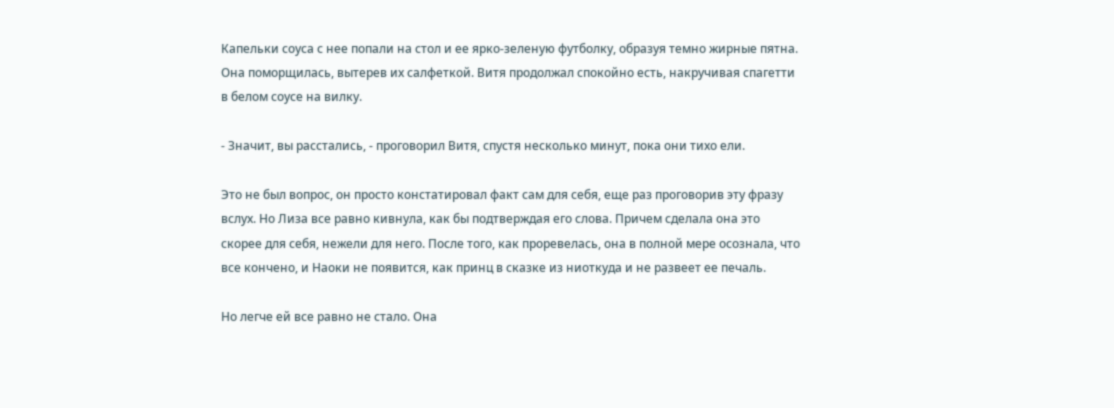Капельки соуса с нее попали на стол и ее ярко-зеленую футболку, образуя темно жирные пятна. Она поморщилась, вытерев их салфеткой. Витя продолжал спокойно есть, накручивая спагетти в белом соусе на вилку.

- Значит, вы расстались, - проговорил Витя, спустя несколько минут, пока они тихо ели.

Это не был вопрос, он просто констатировал факт сам для себя, еще раз проговорив эту фразу вслух. Но Лиза все равно кивнула, как бы подтверждая его слова. Причем сделала она это скорее для себя, нежели для него. После того, как проревелась, она в полной мере осознала, что все кончено, и Наоки не появится, как принц в сказке из ниоткуда и не развеет ее печаль.

Но легче ей все равно не стало. Она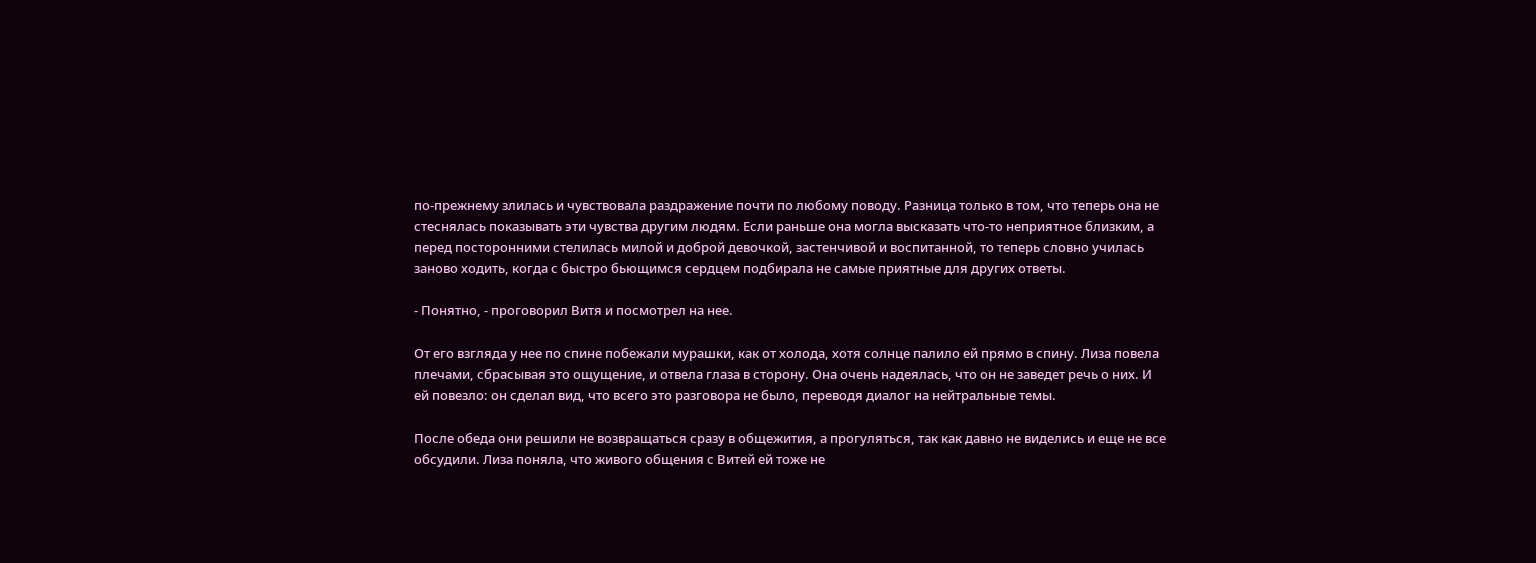по-прежнему злилась и чувствовала раздражение почти по любому поводу. Разница только в том, что теперь она не стеснялась показывать эти чувства другим людям. Если раньше она могла высказать что-то неприятное близким, а перед посторонними стелилась милой и доброй девочкой, застенчивой и воспитанной, то теперь словно училась заново ходить, когда с быстро бьющимся сердцем подбирала не самые приятные для других ответы.

- Понятно, - проговорил Витя и посмотрел на нее.

От его взгляда у нее по спине побежали мурашки, как от холода, хотя солнце палило ей прямо в спину. Лиза повела плечами, сбрасывая это ощущение, и отвела глаза в сторону. Она очень надеялась, что он не заведет речь о них. И ей повезло: он сделал вид, что всего это разговора не было, переводя диалог на нейтральные темы.

После обеда они решили не возвращаться сразу в общежития, а прогуляться, так как давно не виделись и еще не все обсудили. Лиза поняла, что живого общения с Витей ей тоже не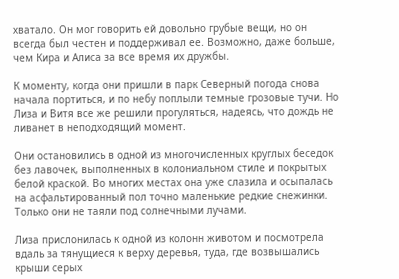хватало. Он мог говорить ей довольно грубые вещи, но он всегда был честен и поддерживал ее. Возможно, даже больше, чем Кира и Алиса за все время их дружбы.

К моменту, когда они пришли в парк Северный погода снова начала портиться, и по небу поплыли темные грозовые тучи. Но Лиза и Витя все же решили прогуляться, надеясь, что дождь не ливанет в неподходящий момент.

Они остановились в одной из многочисленных круглых беседок без лавочек, выполненных в колониальном стиле и покрытых белой краской. Во многих местах она уже слазила и осыпалась на асфальтированный пол точно маленькие редкие снежинки. Только они не таяли под солнечными лучами.

Лиза прислонилась к одной из колонн животом и посмотрела вдаль за тянущиеся к верху деревья, туда, где возвышались крыши серых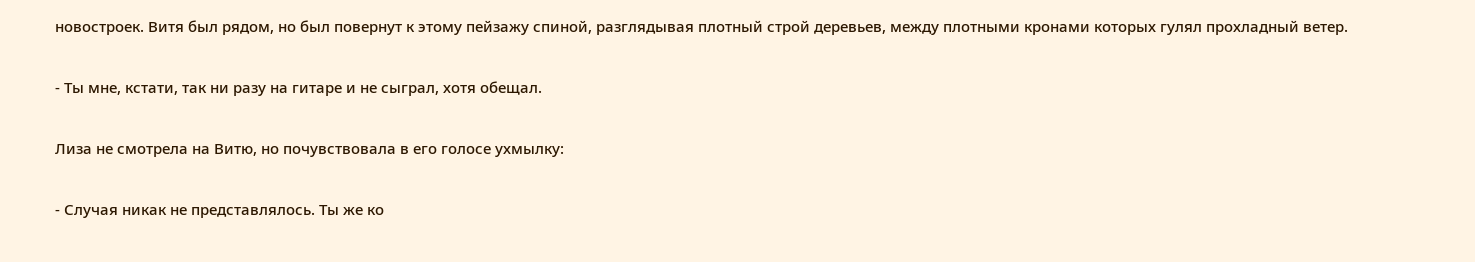новостроек. Витя был рядом, но был повернут к этому пейзажу спиной, разглядывая плотный строй деревьев, между плотными кронами которых гулял прохладный ветер.

- Ты мне, кстати, так ни разу на гитаре и не сыграл, хотя обещал.

Лиза не смотрела на Витю, но почувствовала в его голосе ухмылку:

- Случая никак не представлялось. Ты же ко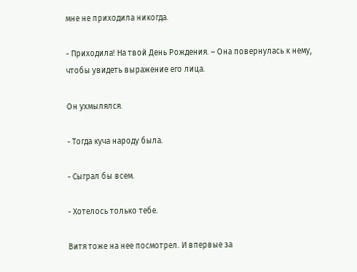мне не приходила никогда.

- Приходила! На твой День Рождения. – Она повернулась к нему, чтобы увидеть выражение его лица.

Он ухмылялся.

- Тогда куча народу была.

- Сыграл бы всем.

- Хотелось только тебе.

Витя тоже на нее посмотрел. И впервые за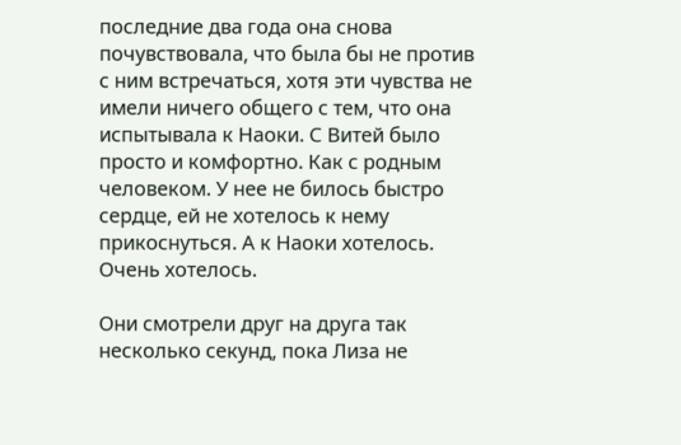последние два года она снова почувствовала, что была бы не против с ним встречаться, хотя эти чувства не имели ничего общего с тем, что она испытывала к Наоки. С Витей было просто и комфортно. Как с родным человеком. У нее не билось быстро сердце, ей не хотелось к нему прикоснуться. А к Наоки хотелось. Очень хотелось.

Они смотрели друг на друга так несколько секунд, пока Лиза не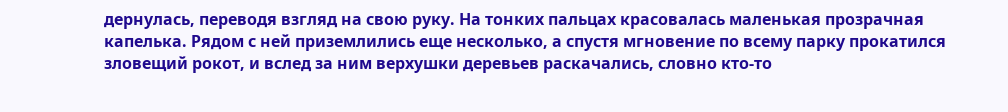дернулась, переводя взгляд на свою руку. На тонких пальцах красовалась маленькая прозрачная капелька. Рядом с ней приземлились еще несколько, а спустя мгновение по всему парку прокатился зловещий рокот, и вслед за ним верхушки деревьев раскачались, словно кто-то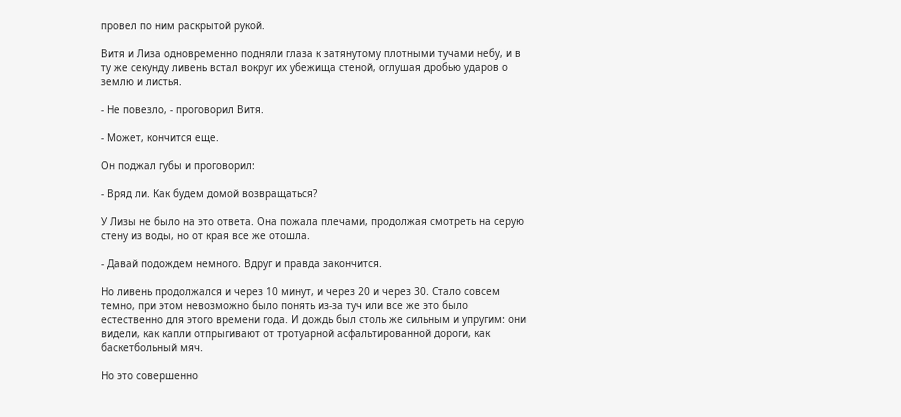провел по ним раскрытой рукой.

Витя и Лиза одновременно подняли глаза к затянутому плотными тучами небу, и в ту же секунду ливень встал вокруг их убежища стеной, оглушая дробью ударов о землю и листья.

- Не повезло, - проговорил Витя.

- Может, кончится еще.

Он поджал губы и проговорил:

- Вряд ли. Как будем домой возвращаться?

У Лизы не было на это ответа. Она пожала плечами, продолжая смотреть на серую стену из воды, но от края все же отошла.

- Давай подождем немного. Вдруг и правда закончится.

Но ливень продолжался и через 10 минут, и через 20 и через 30. Стало совсем темно, при этом невозможно было понять из-за туч или все же это было естественно для этого времени года. И дождь был столь же сильным и упругим: они видели, как капли отпрыгивают от тротуарной асфальтированной дороги, как баскетбольный мяч.

Но это совершенно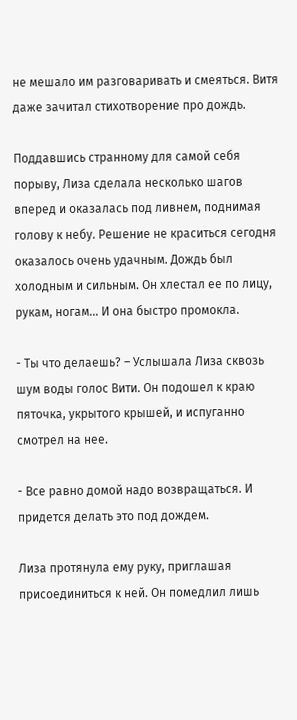не мешало им разговаривать и смеяться. Витя даже зачитал стихотворение про дождь.

Поддавшись странному для самой себя порыву, Лиза сделала несколько шагов вперед и оказалась под ливнем, поднимая голову к небу. Решение не краситься сегодня оказалось очень удачным. Дождь был холодным и сильным. Он хлестал ее по лицу, рукам, ногам... И она быстро промокла.

- Ты что делаешь? – Услышала Лиза сквозь шум воды голос Вити. Он подошел к краю пяточка, укрытого крышей, и испуганно смотрел на нее.

- Все равно домой надо возвращаться. И придется делать это под дождем.

Лиза протянула ему руку, приглашая присоединиться к ней. Он помедлил лишь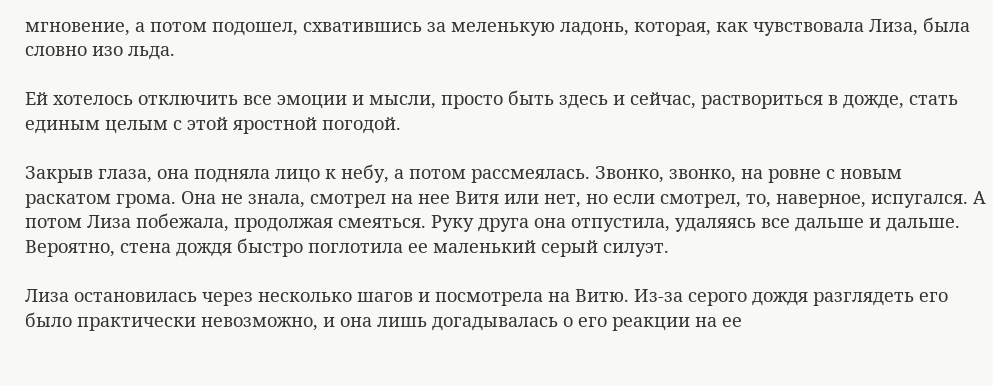мгновение, а потом подошел, схватившись за меленькую ладонь, которая, как чувствовала Лиза, была словно изо льда.

Ей хотелось отключить все эмоции и мысли, просто быть здесь и сейчас, раствориться в дожде, стать единым целым с этой яростной погодой.

Закрыв глаза, она подняла лицо к небу, а потом рассмеялась. Звонко, звонко, на ровне с новым раскатом грома. Она не знала, смотрел на нее Витя или нет, но если смотрел, то, наверное, испугался. А потом Лиза побежала, продолжая смеяться. Руку друга она отпустила, удаляясь все дальше и дальше. Вероятно, стена дождя быстро поглотила ее маленький серый силуэт.

Лиза остановилась через несколько шагов и посмотрела на Витю. Из-за серого дождя разглядеть его было практически невозможно, и она лишь догадывалась о его реакции на ее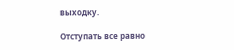выходку.

Отступать все равно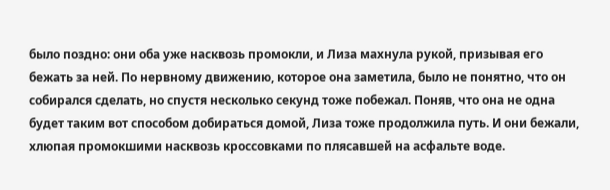было поздно: они оба уже насквозь промокли, и Лиза махнула рукой, призывая его бежать за ней. По нервному движению, которое она заметила, было не понятно, что он собирался сделать, но спустя несколько секунд тоже побежал. Поняв, что она не одна будет таким вот способом добираться домой, Лиза тоже продолжила путь. И они бежали, хлюпая промокшими насквозь кроссовками по плясавшей на асфальте воде.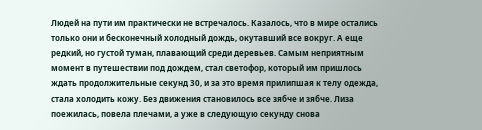Людей на пути им практически не встречалось. Казалось, что в мире остались только они и бесконечный холодный дождь, окутавший все вокруг. А еще редкий, но густой туман, плавающий среди деревьев. Самым неприятным момент в путешествии под дождем, стал светофор, который им пришлось ждать продолжительные секунд 30, и за это время прилипшая к телу одежда, стала холодить кожу. Без движения становилось все зябче и зябче. Лиза поежилась, повела плечами, а уже в следующую секунду снова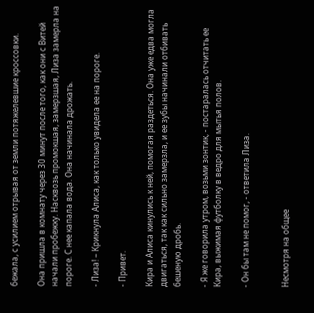бежала, с усилием отрывая от земли потяжелевшие кроссовки.

Она пришла в комнату через 30 минут после того, как они с Витей начали пробежку. Насквозь промокшая, замерзшая, Лиза замерла на пороге. С нее капала вода. Она начинала дрожать.

- Лиза! – Крикнула Алиса, как только увидела ее на пороге.

- Привет.

Кира и Алиса кинулись к ней, помогая раздеться. Она уже едва могла двигаться, так как сильно замерзла, и ее зубы начинали отбивать бешеную дробь.

- Я же говорила утром, возьми зонтик, - постаралась отчитать ее Кира, выжимая футболку в ведро для мытья полов.

- Он бы там не помог, - ответила Лиза.


Несмотря на общее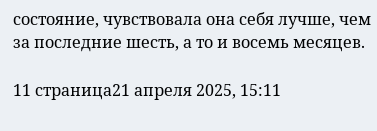состояние, чувствовала она себя лучше, чем за последние шесть, а то и восемь месяцев.

11 страница21 апреля 2025, 15:11